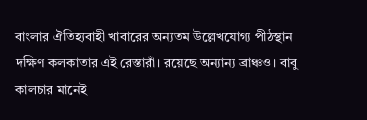বাংলার ঐতিহ্যবাহী খাবারের অন্যতম উল্লেখযোগ্য পীঠস্থান দক্ষিণ কলকাতার এই রেস্তারাঁ। রয়েছে অন্যান্য ব্রাঞ্চও। বাবু কালচার মানেই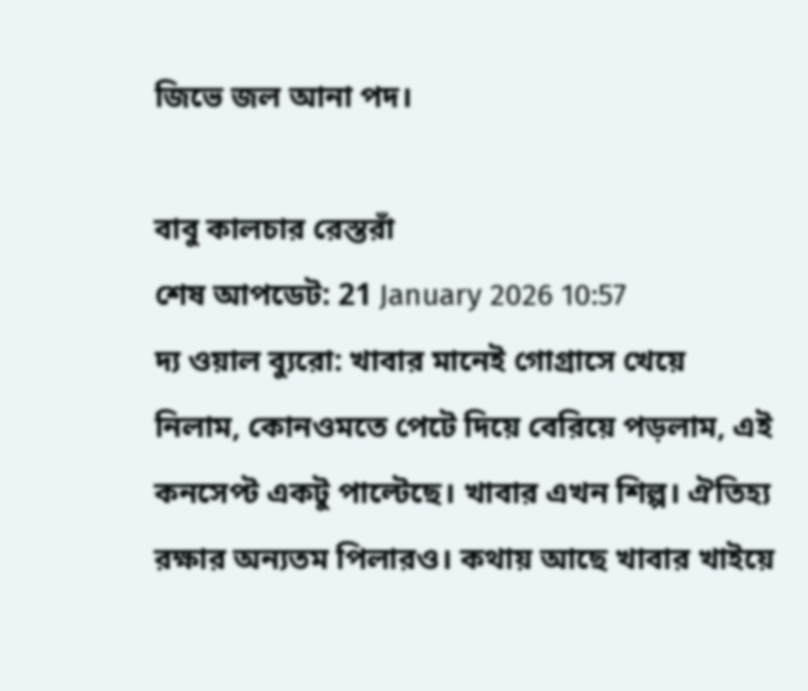জিভে জল আনা পদ।

বাবু কালচার রেস্তরাঁ
শেষ আপডেট: 21 January 2026 10:57
দ্য ওয়াল ব্যুরো: খাবার মানেই গোগ্রাসে খেয়ে নিলাম, কোনওমতে পেটে দিয়ে বেরিয়ে পড়লাম, এই কনসেপ্ট একটু পাল্টেছে। খাবার এখন শিল্প। ঐতিহ্য রক্ষার অন্যতম পিলারও। কথায় আছে খাবার খাইয়ে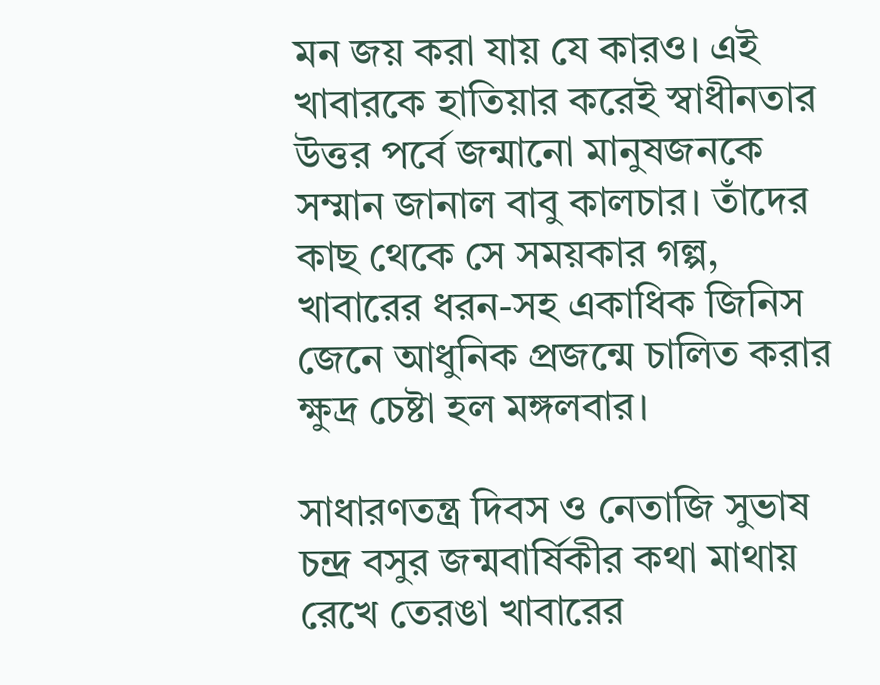মন জয় করা যায় যে কারও। এই খাবারকে হাতিয়ার করেই স্বাধীনতার উত্তর পর্বে জন্মানো মানুষজনকে সম্মান জানাল বাবু কালচার। তাঁদের কাছ থেকে সে সময়কার গল্প, খাবারের ধরন-সহ একাধিক জিনিস জেনে আধুনিক প্রজন্মে চালিত করার ক্ষুদ্র চেষ্টা হল মঙ্গলবার।

সাধারণতন্ত্র দিবস ও নেতাজি সুভাষ চন্দ্র বসুর জন্মবার্ষিকীর কথা মাথায় রেখে তেরঙা খাবারের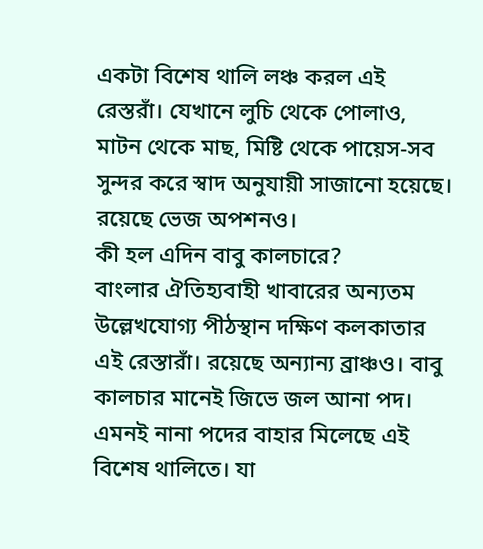একটা বিশেষ থালি লঞ্চ করল এই রেস্তরাঁ। যেখানে লুচি থেকে পোলাও, মাটন থেকে মাছ, মিষ্টি থেকে পায়েস-সব সুন্দর করে স্বাদ অনুযায়ী সাজানো হয়েছে। রয়েছে ভেজ অপশনও।
কী হল এদিন বাবু কালচারে?
বাংলার ঐতিহ্যবাহী খাবারের অন্যতম উল্লেখযোগ্য পীঠস্থান দক্ষিণ কলকাতার এই রেস্তারাঁ। রয়েছে অন্যান্য ব্রাঞ্চও। বাবু কালচার মানেই জিভে জল আনা পদ। এমনই নানা পদের বাহার মিলেছে এই বিশেষ থালিতে। যা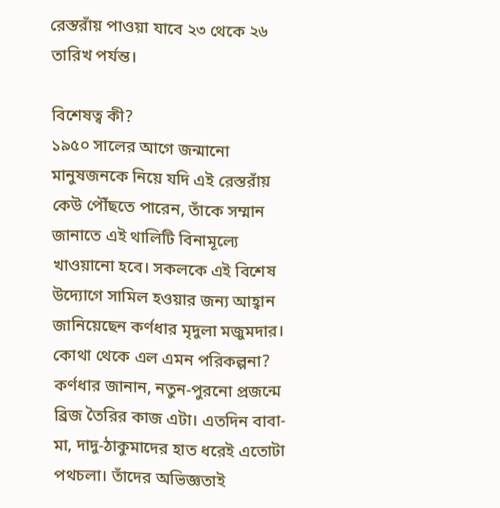রেস্তরাঁয় পাওয়া যাবে ২৩ থেকে ২৬ তারিখ পর্যন্ত।

বিশেষত্ব কী?
১৯৫০ সালের আগে জন্মানো মানুষজনকে নিয়ে যদি এই রেস্তরাঁয় কেউ পৌঁছতে পারেন, তাঁকে সম্মান জানাতে এই থালিটি বিনামূল্যে খাওয়ানো হবে। সকলকে এই বিশেষ উদ্যোগে সামিল হওয়ার জন্য আহ্বান জানিয়েছেন কর্ণধার মৃদুলা মজুমদার।
কোথা থেকে এল এমন পরিকল্পনা?
কর্ণধার জানান, নতুন-পুরনো প্রজন্মে ব্রিজ তৈরির কাজ এটা। এতদিন বাবা-মা, দাদু-ঠাকুমাদের হাত ধরেই এতোটা পথচলা। তাঁদের অভিজ্ঞতাই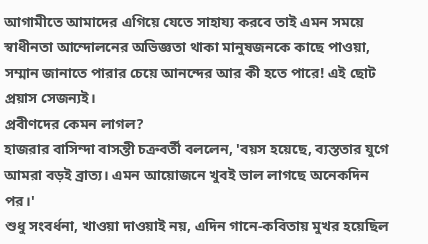আগামীতে আমাদের এগিয়ে যেতে সাহায্য করবে তাই এমন সময়ে স্বাধীনতা আন্দোলনের অভিজ্ঞতা থাকা মানুষজনকে কাছে পাওয়া, সম্মান জানাতে পারার চেয়ে আনন্দের আর কী হতে পারে! এই ছোট প্রয়াস সেজন্যই।
প্রবীণদের কেমন লাগল?
হাজরার বাসিন্দা বাসন্তী চক্রবর্তী বললেন, 'বয়স হয়েছে, ব্যস্ততার যুগে আমরা বড়ই ব্রাত্য। এমন আয়োজনে খুবই ভাল লাগছে অনেকদিন পর।'
শুধু সংবর্ধনা, খাওয়া দাওয়াই নয়, এদিন গানে-কবিতায় মুখর হয়েছিল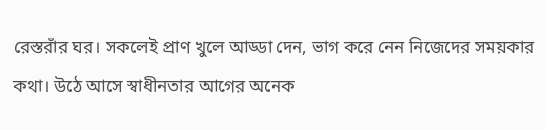রেস্তরাঁর ঘর। সকলেই প্রাণ খুলে আড্ডা দেন, ভাগ করে নেন নিজেদের সময়কার কথা। উঠে আসে স্বাধীনতার আগের অনেক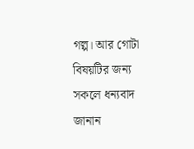গল্প। আর গোটা বিষয়টির জন্য সকলে ধন্যবাদ জানান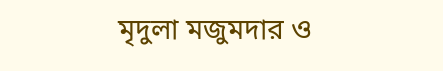মৃদুলা মজুমদার ও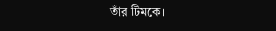তাঁর টিমকে।